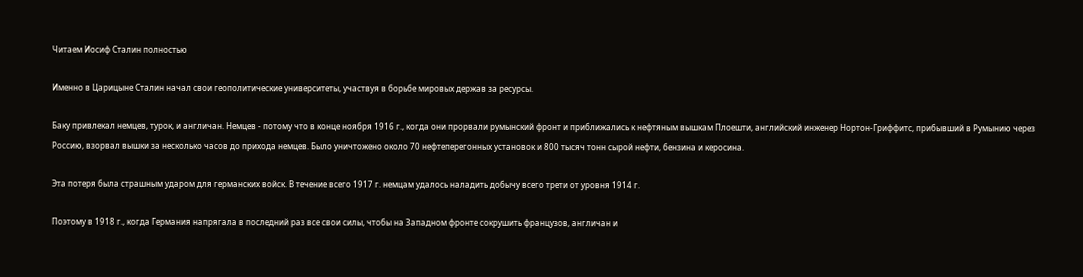Читаем Иосиф Сталин полностью

Именно в Царицыне Сталин начал свои геополитические университеты, участвуя в борьбе мировых держав за ресурсы.

Баку привлекал немцев, турок, и англичан. Немцев - потому что в конце ноября 1916 г., когда они прорвали румынский фронт и приближались к нефтяным вышкам Плоешти, английский инженер Нортон-Гриффитс, прибывший в Румынию через Россию, взорвал вышки за несколько часов до прихода немцев. Было уничтожено около 70 нефтеперегонных установок и 800 тысяч тонн сырой нефти, бензина и керосина.

Эта потеря была страшным ударом для германских войск. В течение всего 1917 г. немцам удалось наладить добычу всего трети от уровня 1914 г.

Поэтому в 1918 г., когда Германия напрягала в последний раз все свои силы, чтобы на Западном фронте сокрушить французов, англичан и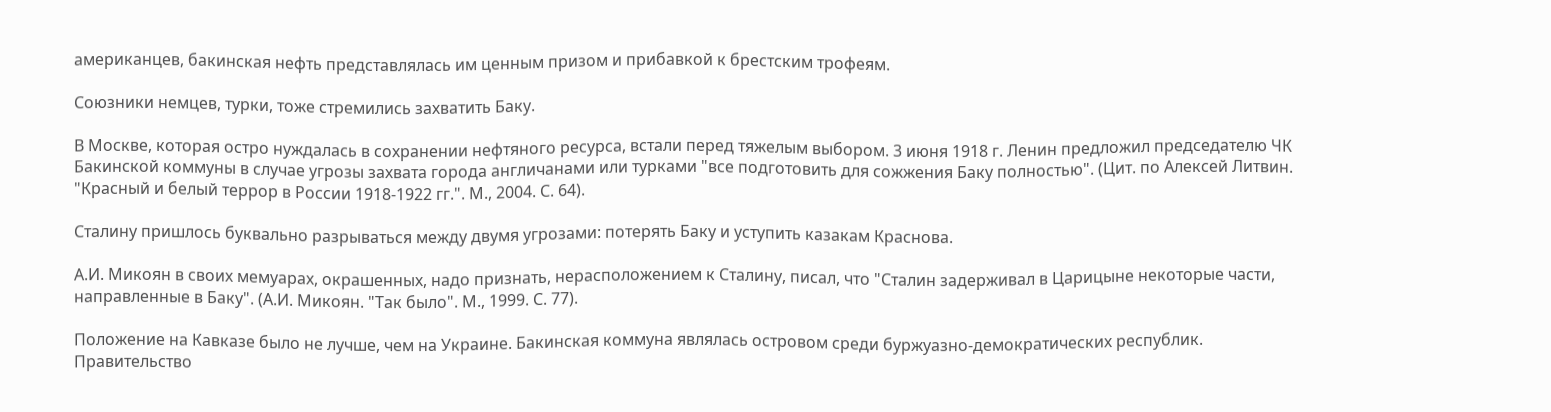американцев, бакинская нефть представлялась им ценным призом и прибавкой к брестским трофеям.

Союзники немцев, турки, тоже стремились захватить Баку.

В Москве, которая остро нуждалась в сохранении нефтяного ресурса, встали перед тяжелым выбором. 3 июня 1918 г. Ленин предложил председателю ЧК Бакинской коммуны в случае угрозы захвата города англичанами или турками "все подготовить для сожжения Баку полностью". (Цит. по Алексей Литвин. "Красный и белый террор в России 1918-1922 гг.". М., 2004. С. 64).

Сталину пришлось буквально разрываться между двумя угрозами: потерять Баку и уступить казакам Краснова.

А.И. Микоян в своих мемуарах, окрашенных, надо признать, нерасположением к Сталину, писал, что "Сталин задерживал в Царицыне некоторые части, направленные в Баку". (А.И. Микоян. "Так было". М., 1999. С. 77).

Положение на Кавказе было не лучше, чем на Украине. Бакинская коммуна являлась островом среди буржуазно-демократических республик. Правительство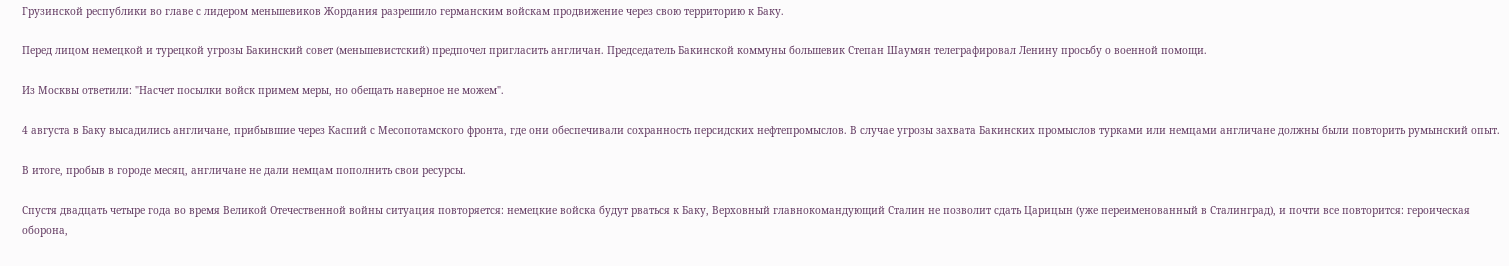Грузинской республики во главе с лидером меньшевиков Жордания разрешило германским войскам продвижение через свою территорию к Баку.

Перед лицом немецкой и турецкой угрозы Бакинский совет (меньшевистский) предпочел пригласить англичан. Председатель Бакинской коммуны большевик Степан Шаумян телеграфировал Ленину просьбу о военной помощи.

Из Москвы ответили: "Насчет посылки войск примем меры, но обещать наверное не можем".

4 августа в Баку высадились англичане, прибывшие через Каспий с Месопотамского фронта, где они обеспечивали сохранность персидских нефтепромыслов. В случае угрозы захвата Бакинских промыслов турками или немцами англичане должны были повторить румынский опыт.

В итоге, пробыв в городе месяц, англичане не дали немцам пополнить свои ресурсы.

Спустя двадцать четыре года во время Великой Отечественной войны ситуация повторяется: немецкие войска будут рваться к Баку, Верховный главнокомандующий Сталин не позволит сдать Царицын (уже переименованный в Сталинград), и почти все повторится: героическая оборона,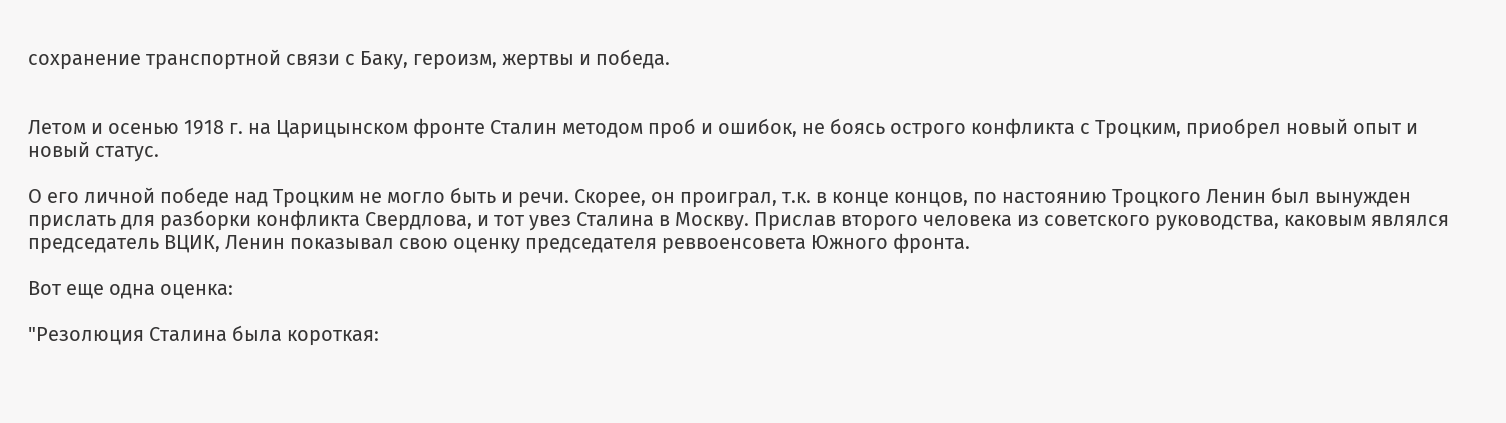сохранение транспортной связи с Баку, героизм, жертвы и победа.


Летом и осенью 1918 г. на Царицынском фронте Сталин методом проб и ошибок, не боясь острого конфликта с Троцким, приобрел новый опыт и новый статус.

О его личной победе над Троцким не могло быть и речи. Скорее, он проиграл, т.к. в конце концов, по настоянию Троцкого Ленин был вынужден прислать для разборки конфликта Свердлова, и тот увез Сталина в Москву. Прислав второго человека из советского руководства, каковым являлся председатель ВЦИК, Ленин показывал свою оценку председателя реввоенсовета Южного фронта.

Вот еще одна оценка:

"Резолюция Сталина была короткая: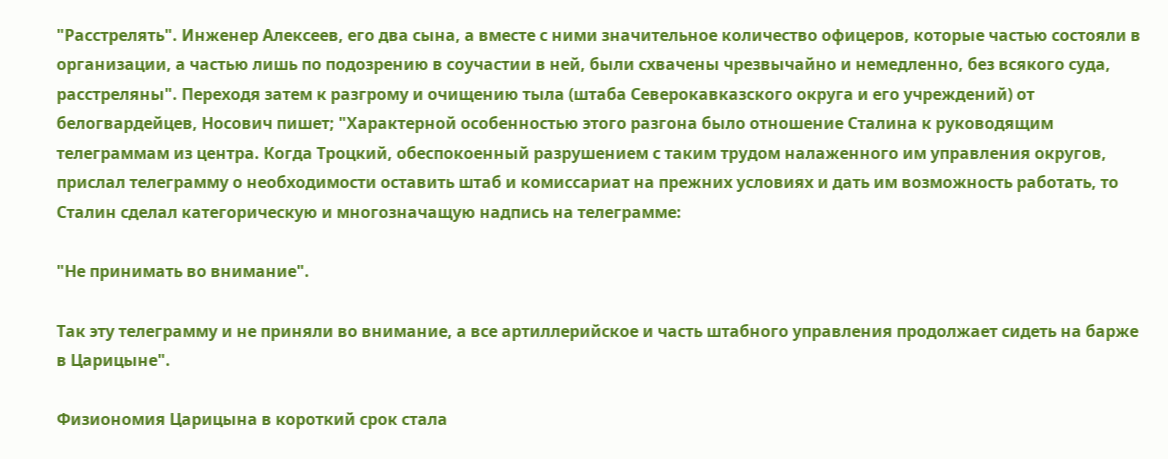"Расстрелять". Инженер Алексеев, его два сына, а вместе с ними значительное количество офицеров, которые частью состояли в организации, а частью лишь по подозрению в соучастии в ней, были схвачены чрезвычайно и немедленно, без всякого суда, расстреляны". Переходя затем к разгрому и очищению тыла (штаба Северокавказского округа и его учреждений) от белогвардейцев, Носович пишет; "Характерной особенностью этого разгона было отношение Сталина к руководящим телеграммам из центра. Когда Троцкий, обеспокоенный разрушением с таким трудом налаженного им управления округов, прислал телеграмму о необходимости оставить штаб и комиссариат на прежних условиях и дать им возможность работать, то Сталин сделал категорическую и многозначащую надпись на телеграмме:

"Не принимать во внимание".

Так эту телеграмму и не приняли во внимание, а все артиллерийское и часть штабного управления продолжает сидеть на барже в Царицыне".

Физиономия Царицына в короткий срок стала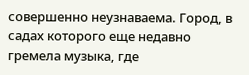совершенно неузнаваема. Город, в садах которого еще недавно гремела музыка, где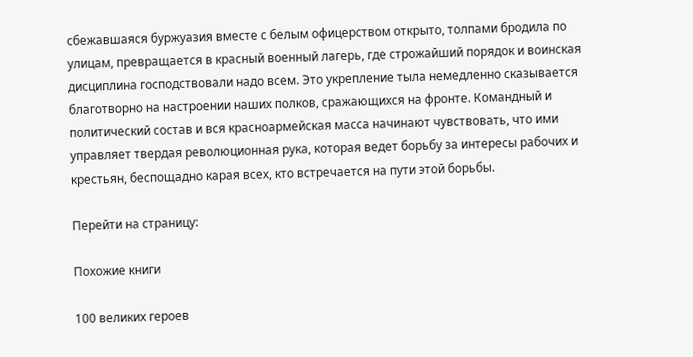сбежавшаяся буржуазия вместе с белым офицерством открыто, толпами бродила по улицам, превращается в красный военный лагерь, где строжайший порядок и воинская дисциплина господствовали надо всем. Это укрепление тыла немедленно сказывается благотворно на настроении наших полков, сражающихся на фронте. Командный и политический состав и вся красноармейская масса начинают чувствовать, что ими управляет твердая революционная рука, которая ведет борьбу за интересы рабочих и крестьян, беспощадно карая всех, кто встречается на пути этой борьбы.

Перейти на страницу:

Похожие книги

100 великих героев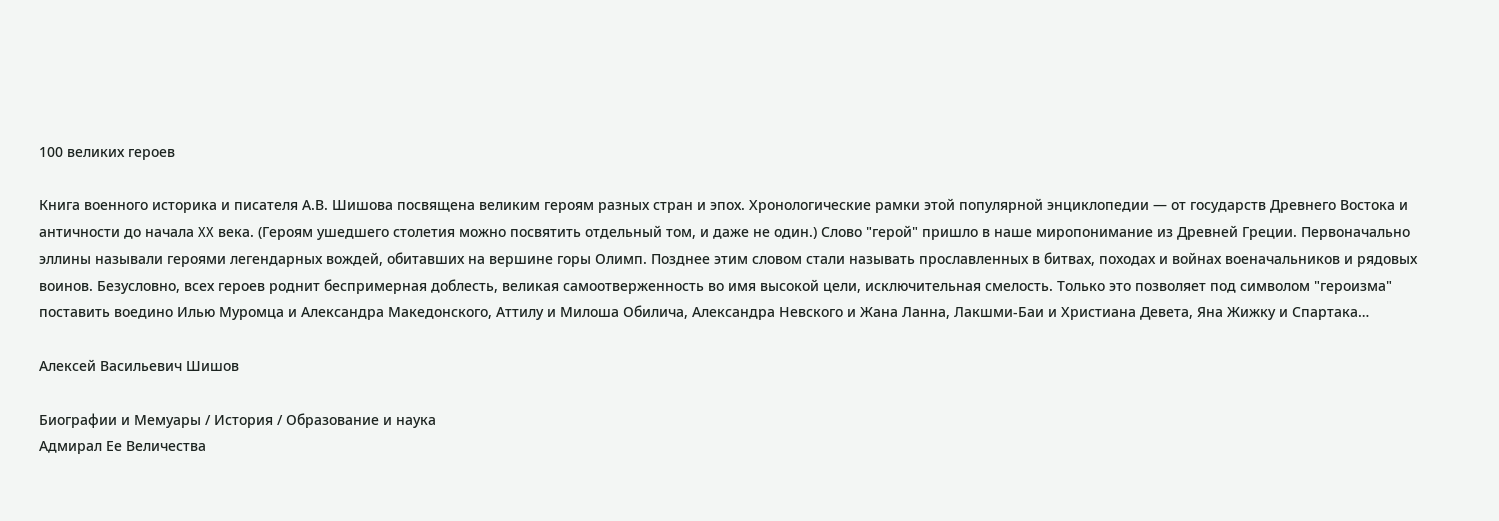100 великих героев

Книга военного историка и писателя А.В. Шишова посвящена великим героям разных стран и эпох. Хронологические рамки этой популярной энциклопедии — от государств Древнего Востока и античности до начала XX века. (Героям ушедшего столетия можно посвятить отдельный том, и даже не один.) Слово "герой" пришло в наше миропонимание из Древней Греции. Первоначально эллины называли героями легендарных вождей, обитавших на вершине горы Олимп. Позднее этим словом стали называть прославленных в битвах, походах и войнах военачальников и рядовых воинов. Безусловно, всех героев роднит беспримерная доблесть, великая самоотверженность во имя высокой цели, исключительная смелость. Только это позволяет под символом "героизма" поставить воедино Илью Муромца и Александра Македонского, Аттилу и Милоша Обилича, Александра Невского и Жана Ланна, Лакшми-Баи и Христиана Девета, Яна Жижку и Спартака…

Алексей Васильевич Шишов

Биографии и Мемуары / История / Образование и наука
Адмирал Ее Величества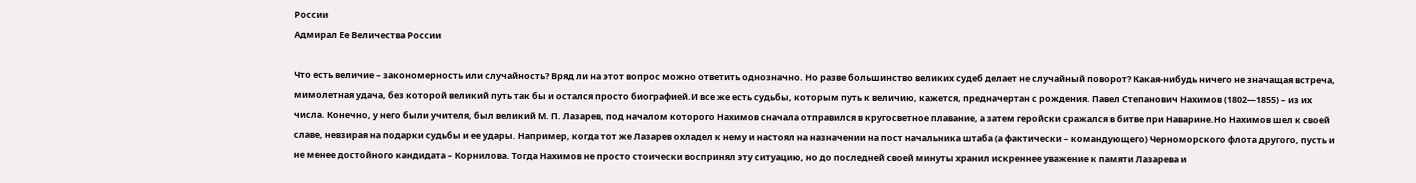России
Адмирал Ее Величества России

Что есть величие – закономерность или случайность? Вряд ли на этот вопрос можно ответить однозначно. Но разве большинство великих судеб делает не случайный поворот? Какая-нибудь ничего не значащая встреча, мимолетная удача, без которой великий путь так бы и остался просто биографией.И все же есть судьбы, которым путь к величию, кажется, предначертан с рождения. Павел Степанович Нахимов (1802—1855) – из их числа. Конечно, у него были учителя, был великий М. П. Лазарев, под началом которого Нахимов сначала отправился в кругосветное плавание, а затем геройски сражался в битве при Наварине.Но Нахимов шел к своей славе, невзирая на подарки судьбы и ее удары. Например, когда тот же Лазарев охладел к нему и настоял на назначении на пост начальника штаба (а фактически – командующего) Черноморского флота другого, пусть и не менее достойного кандидата – Корнилова. Тогда Нахимов не просто стоически воспринял эту ситуацию, но до последней своей минуты хранил искреннее уважение к памяти Лазарева и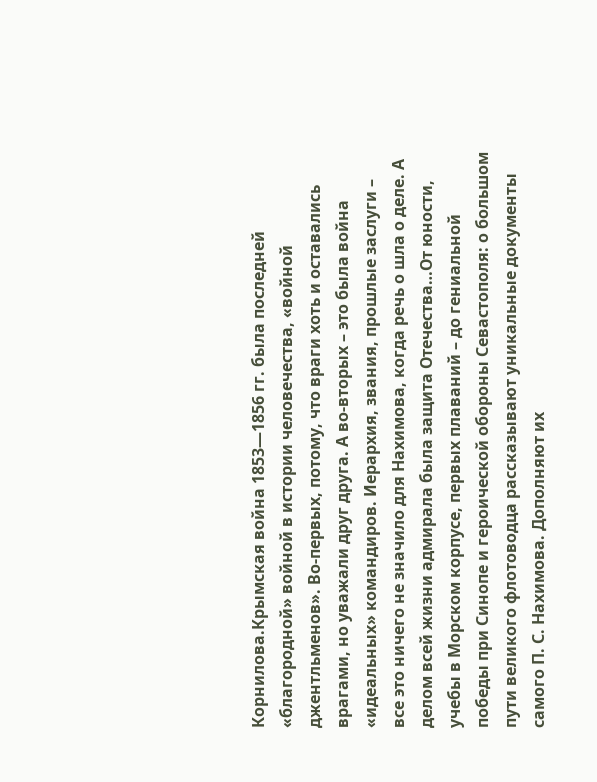Корнилова.Крымская война 1853—1856 гг. была последней «благородной» войной в истории человечества, «войной джентльменов». Во-первых, потому, что враги хоть и оставались врагами, но уважали друг друга. А во-вторых – это была война «идеальных» командиров. Иерархия, звания, прошлые заслуги – все это ничего не значило для Нахимова, когда речь о шла о деле. А делом всей жизни адмирала была защита Отечества…От юности, учебы в Морском корпусе, первых плаваний – до гениальной победы при Синопе и героической обороны Севастополя: о большом пути великого флотоводца рассказывают уникальные документы самого П. С. Нахимова. Дополняют их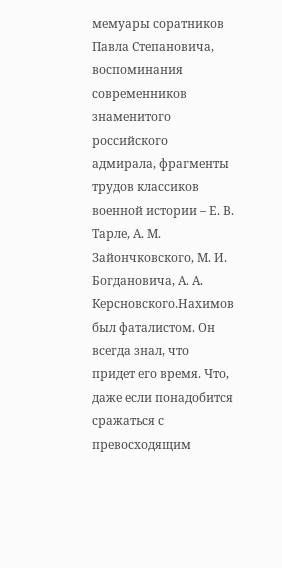мемуары соратников Павла Степановича, воспоминания современников знаменитого российского адмирала, фрагменты трудов классиков военной истории – Е. В. Тарле, А. М. Зайончковского, М. И. Богдановича, А. А. Керсновского.Нахимов был фаталистом. Он всегда знал, что придет его время. Что, даже если понадобится сражаться с превосходящим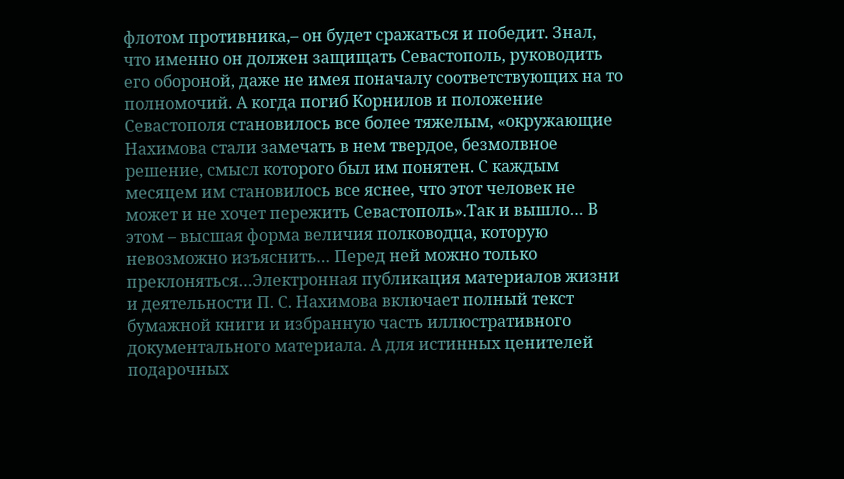флотом противника,– он будет сражаться и победит. Знал, что именно он должен защищать Севастополь, руководить его обороной, даже не имея поначалу соответствующих на то полномочий. А когда погиб Корнилов и положение Севастополя становилось все более тяжелым, «окружающие Нахимова стали замечать в нем твердое, безмолвное решение, смысл которого был им понятен. С каждым месяцем им становилось все яснее, что этот человек не может и не хочет пережить Севастополь».Так и вышло… В этом – высшая форма величия полководца, которую невозможно изъяснить… Перед ней можно только преклоняться…Электронная публикация материалов жизни и деятельности П. С. Нахимова включает полный текст бумажной книги и избранную часть иллюстративного документального материала. А для истинных ценителей подарочных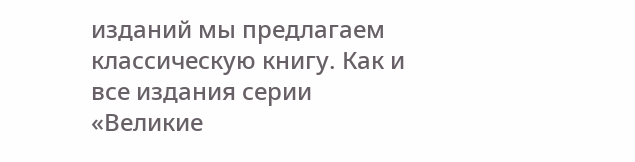изданий мы предлагаем классическую книгу. Как и все издания серии «Великие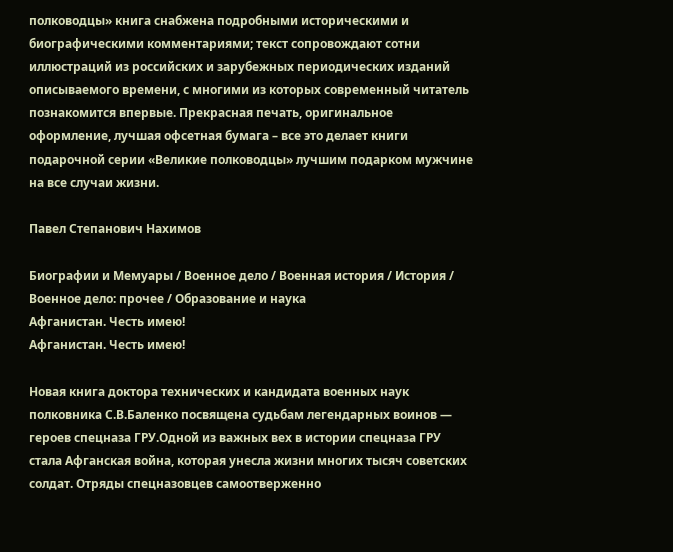полководцы» книга снабжена подробными историческими и биографическими комментариями; текст сопровождают сотни иллюстраций из российских и зарубежных периодических изданий описываемого времени, с многими из которых современный читатель познакомится впервые. Прекрасная печать, оригинальное оформление, лучшая офсетная бумага – все это делает книги подарочной серии «Великие полководцы» лучшим подарком мужчине на все случаи жизни.

Павел Степанович Нахимов

Биографии и Мемуары / Военное дело / Военная история / История / Военное дело: прочее / Образование и наука
Афганистан. Честь имею!
Афганистан. Честь имею!

Новая книга доктора технических и кандидата военных наук полковника С.В.Баленко посвящена судьбам легендарных воинов — героев спецназа ГРУ.Одной из важных вех в истории спецназа ГРУ стала Афганская война, которая унесла жизни многих тысяч советских солдат. Отряды спецназовцев самоотверженно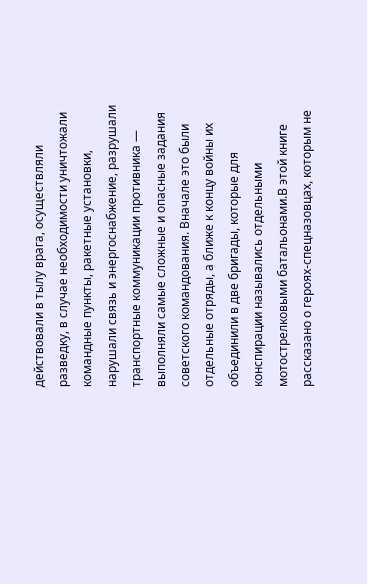действовали в тылу врага, осуществляли разведку, в случае необходимости уничтожали командные пункты, ракетные установки, нарушали связь и энергоснабжение, разрушали транспортные коммуникации противника — выполняли самые сложные и опасные задания советского командования. Вначале это были отдельные отряды, а ближе к концу войны их объединили в две бригады, которые для конспирации назывались отдельными мотострелковыми батальонами.В этой книге рассказано о героях‑спецназовцах, которым не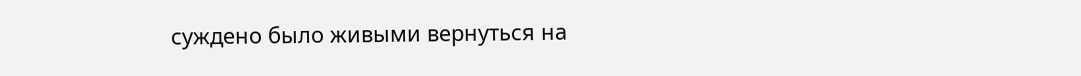суждено было живыми вернуться на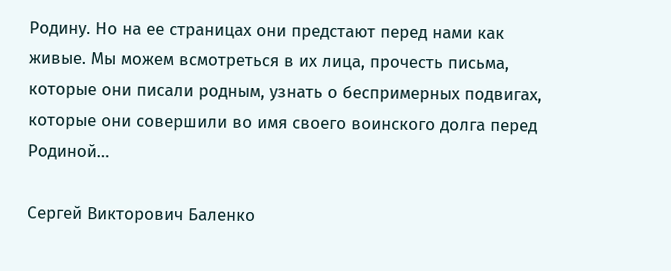Родину. Но на ее страницах они предстают перед нами как живые. Мы можем всмотреться в их лица, прочесть письма, которые они писали родным, узнать о беспримерных подвигах, которые они совершили во имя своего воинского долга перед Родиной…

Сергей Викторович Баленко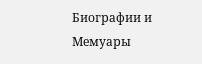Биографии и Мемуары